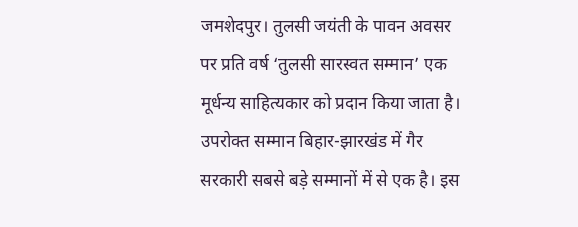जमशेदपुर। तुलसी जयंती के पावन अवसर पर प्रति वर्ष ‘तुलसी सारस्वत सम्मान’ एक मूर्धन्य साहित्यकार को प्रदान किया जाता है। उपरोक्त सम्मान बिहार-झारखंड में गैर सरकारी सबसे बड़े सम्मानों में से एक है। इस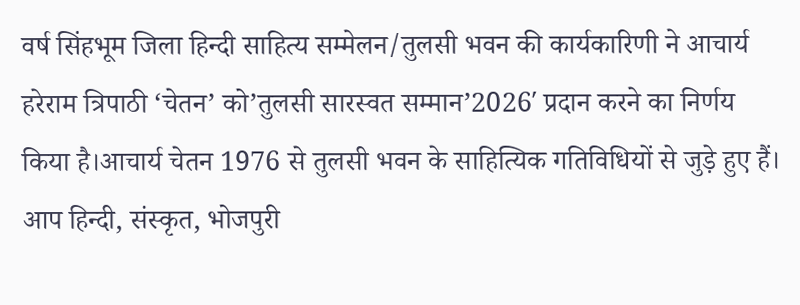वर्ष सिंहभूम जिला हिन्दी साहित्य सम्मेलन/तुलसी भवन की कार्यकारिणी ने आचार्य हरेराम त्रिपाठी ‘चेतन’ को’तुलसी सारस्वत सम्मान’2026′ प्रदान करने का निर्णय किया है।आचार्य चेतन 1976 से तुलसी भवन के साहित्यिक गतिविधियों से जुड़े हुए हैं। आप हिन्दी, संस्कृत, भोजपुरी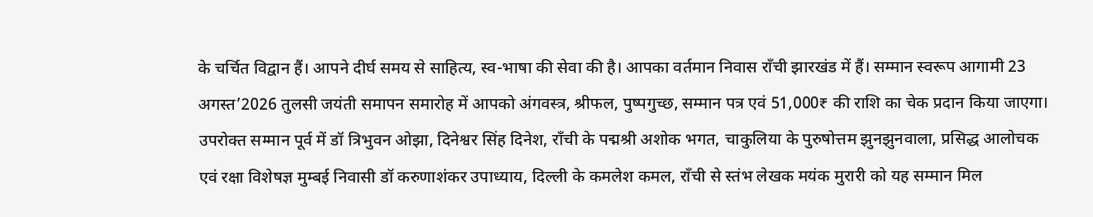के चर्चित विद्वान हैं। आपने दीर्घ समय से साहित्य, स्व-भाषा की सेवा की है। आपका वर्तमान निवास राँची झारखंड में हैं। सम्मान स्वरूप आगामी 23 अगस्त’2026 तुलसी जयंती समापन समारोह में आपको अंगवस्त्र, श्रीफल, पुष्पगुच्छ, सम्मान पत्र एवं 51,000₹ की राशि का चेक प्रदान किया जाएगा। उपरोक्त सम्मान पूर्व में डॉ त्रिभुवन ओझा, दिनेश्वर सिंह दिनेश, राँची के पद्मश्री अशोक भगत, चाकुलिया के पुरुषोत्तम झुनझुनवाला, प्रसिद्ध आलोचक एवं रक्षा विशेषज्ञ मुम्बई निवासी डॉ करुणाशंकर उपाध्याय, दिल्ली के कमलेश कमल, राँची से स्तंभ लेखक मयंक मुरारी को यह सम्मान मिल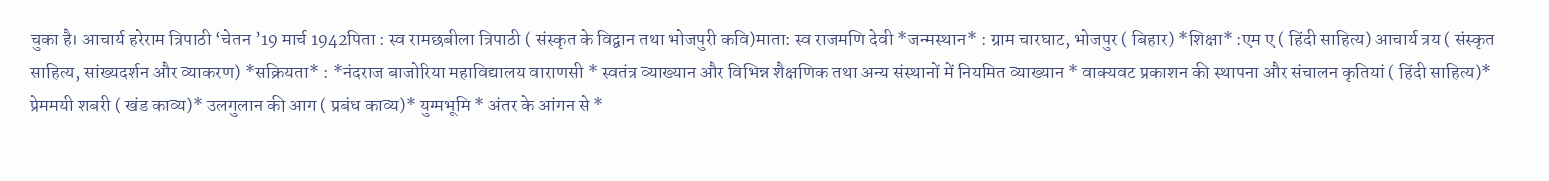चुका है। आचार्य हरेराम त्रिपाठी ‘चेतन ’19 मार्च 1942पिता : स्व रामछबीला त्रिपाठी ( संस्कृत के विद्वान तथा भोजपुरी कवि)माता: स्व राजमणि देवी *जन्मस्थान* : ग्राम चारघाट, भोजपुर ( बिहार) *शिक्षा* :एम ए ( हिंदी साहित्य) आचार्य त्रय ( संस्कृत साहित्य, सांख्यदर्शन और व्याकरण) *सक्रियता* : *नंदराज बाजोरिया महाविद्यालय वाराणसी * स्वतंत्र व्याख्यान और विभिन्न शैक्षणिक तथा अन्य संस्थानों में नियमित व्याख्यान * वाक्यवट प्रकाशन की स्थापना और संचालन कृतियां ( हिंदी साहित्य)* प्रेममयी शबरी ( खंड काव्य)* उलगुलान की आग ( प्रबंध काव्य)* युग्मभूमि * अंतर के आंगन से *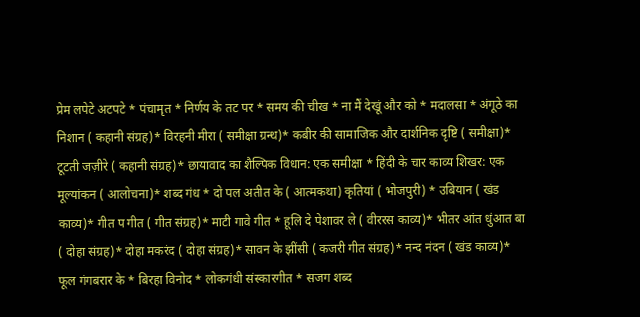प्रेम लपेटे अटपटे * पंचामृत * निर्णय के तट पर * समय की चीख * ना मैं देखूं और को * मदालसा * अंगूठे का निशान ( कहानी संग्रह)* विरहनी मीरा ( समीक्षा ग्रन्थ)* कबीर की सामाजिक और दार्शनिक दृष्टि ( समीक्षा)* टूटती जज़ीरे ( कहानी संग्रह)* छायावाद का शैल्पिक विधान: एक समीक्षा * हिंदी के चार काव्य शिखर: एक मूल्यांकन ( आलोचना)* शब्द गंध * दो पल अतीत के ( आत्मकथा) कृतियां ( भोजपुरी) * उबियान ( खंड काव्य)* गीत प गीत ( गीत संग्रह)* माटी गावे गीत * हूलि दे पेशावर ले ( वीररस काव्य)* भीतर आंत धुंआत बा ( दोहा संग्रह)* दोहा मकरंद ( दोहा संग्रह)* सावन के झींसी ( कजरी गीत संग्रह)* नन्द नंदन ( खंड काव्य)* फूल गंगबरार के * बिरहा विनोद * लोकगंधी संस्कारगीत * सजग शब्द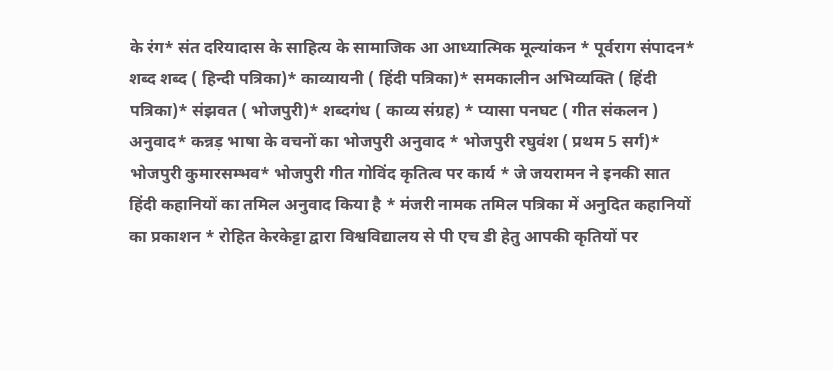के रंग* संत दरियादास के साहित्य के सामाजिक आ आध्यात्मिक मूल्यांकन * पूर्वराग संपादन* शब्द शब्द ( हिन्दी पत्रिका)* काव्यायनी ( हिंदी पत्रिका)* समकालीन अभिव्यक्ति ( हिंदी पत्रिका)* संझवत ( भोजपुरी)* शब्दगंध ( काव्य संग्रह) * प्यासा पनघट ( गीत संकलन ) अनुवाद* कन्नड़ भाषा के वचनों का भोजपुरी अनुवाद * भोजपुरी रघुवंश ( प्रथम 5 सर्ग)* भोजपुरी कुमारसम्भव* भोजपुरी गीत गोविंद कृतित्व पर कार्य * जे जयरामन ने इनकी सात हिंदी कहानियों का तमिल अनुवाद किया है * मंजरी नामक तमिल पत्रिका में अनुदित कहानियों का प्रकाशन * रोहित केरकेट्टा द्वारा विश्वविद्यालय से पी एच डी हेतु आपकी कृतियों पर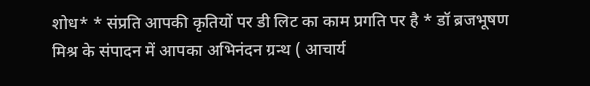शोध* * संप्रति आपकी कृतियों पर डी लिट का काम प्रगति पर है * डॉ ब्रजभूषण मिश्र के संपादन में आपका अभिनंदन ग्रन्थ ( आचार्य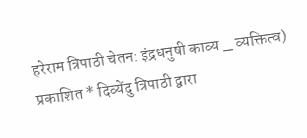हरेराम त्रिपाठी चेतन: इंद्रधनुषी काव्य _ व्यक्तित्व) प्रकाशित * दिव्येंदु त्रिपाठी द्वारा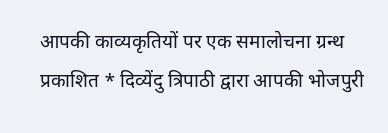आपकी काव्यकृतियों पर एक समालोचना ग्रन्थ प्रकाशित * दिव्येंदु त्रिपाठी द्वारा आपकी भोजपुरी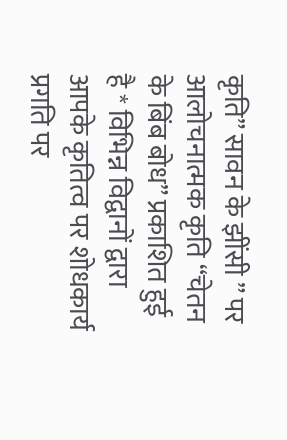कृति” सावन के झींसी ” पर आलोचनात्मक कृति “चेतन के बिंब बोध” प्रकाशित हुई है * विभिन्न विद्वानों द्वारा आपके कृतित्व पर शोधकार्य प्रगति पर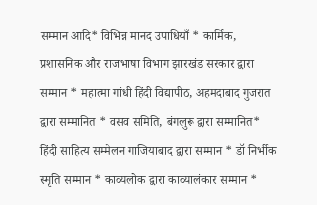सम्मान आदि* विभिन्न मानद उपाधियाँ * कार्मिक, प्रशासनिक और राजभाषा विभाग झारखंड सरकार द्वारा सम्मान * महात्मा गांधी हिंदी विद्यापीठ, अहमदाबाद गुजरात द्वारा सम्मानित * वसव समिति, बंगलुरू द्वारा सम्मानित* हिंदी साहित्य सम्मेलन गाजियाबाद द्वारा सम्मान * डॉ निर्भीक स्मृति सम्मान * काव्यलोक द्वारा काव्यालंकार सम्मान *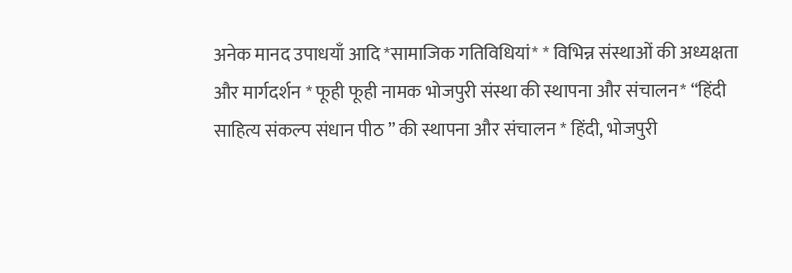अनेक मानद उपाधयाँ आदि *सामाजिक गतिविधियां* * विभिन्न संस्थाओं की अध्यक्षता और मार्गदर्शन * फूही फूही नामक भोजपुरी संस्था की स्थापना और संचालन* “हिंदी साहित्य संकल्प संधान पीठ ” की स्थापना और संचालन * हिंदी, भोजपुरी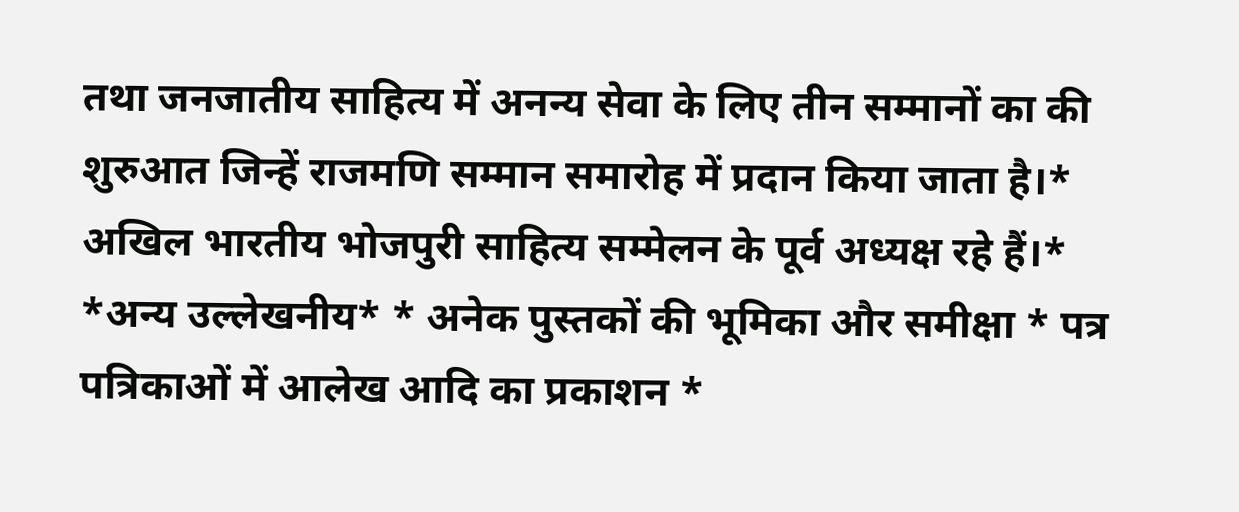तथा जनजातीय साहित्य में अनन्य सेवा के लिए तीन सम्मानों का की शुरुआत जिन्हें राजमणि सम्मान समारोह में प्रदान किया जाता है।* अखिल भारतीय भोजपुरी साहित्य सम्मेलन के पूर्व अध्यक्ष रहे हैं।* *अन्य उल्लेखनीय* * अनेक पुस्तकों की भूमिका और समीक्षा * पत्र पत्रिकाओं में आलेख आदि का प्रकाशन *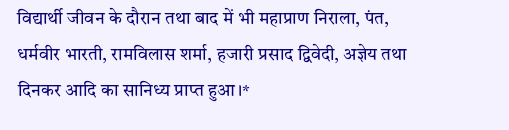विद्यार्थी जीवन के दौरान तथा बाद में भी महाप्राण निराला, पंत, धर्मवीर भारती, रामविलास शर्मा, हजारी प्रसाद द्विवेदी, अज्ञेय तथा दिनकर आदि का सानिध्य प्राप्त हुआ।*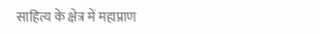साहित्य के क्षेत्र में महाप्राण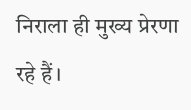निराला ही मुख्य प्रेरणा रहे हैं।